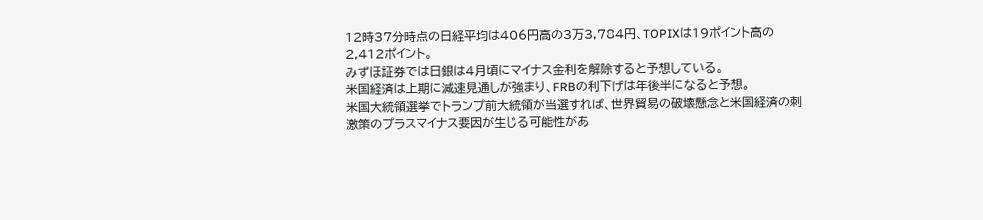12時37分時点の日経平均は406円高の3万3,784円、TOPIXは19ポイント高の2,412ポイント。
みずほ証券では日銀は4月頃にマイナス金利を解除すると予想している。
米国経済は上期に減速見通しが強まり、FRBの利下げは年後半になると予想。
米国大統領選挙でトランプ前大統領が当選すれば、世界貿易の破壊懸念と米国経済の刺激策のプラスマイナス要因が生じる可能性があ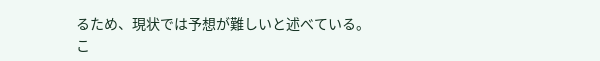るため、現状では予想が難しいと述べている。
こ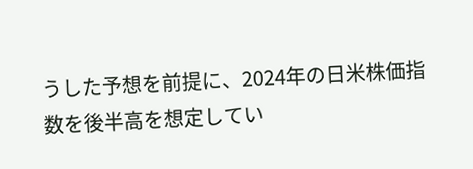うした予想を前提に、2024年の日米株価指数を後半高を想定してい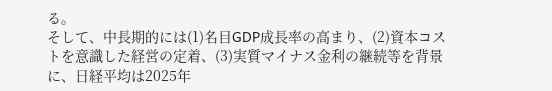る。
そして、中長期的には(1)名目GDP成長率の高まり、(2)資本コストを意識した経営の定着、(3)実質マイナス金利の継続等を背景に、日経平均は2025年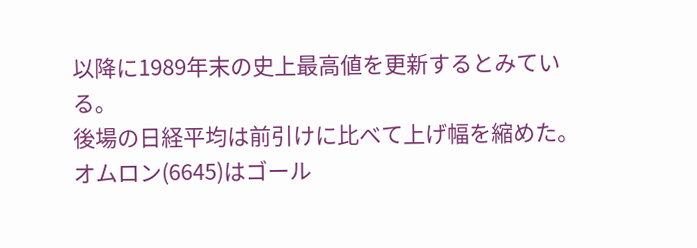以降に1989年末の史上最高値を更新するとみている。
後場の日経平均は前引けに比べて上げ幅を縮めた。
オムロン(6645)はゴール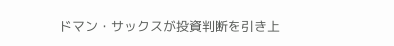ドマン・サックスが投資判断を引き上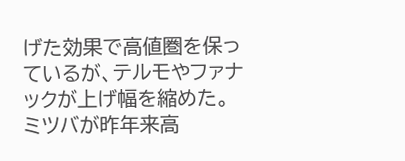げた効果で高値圏を保っているが、テルモやファナックが上げ幅を縮めた。
ミツバが昨年来高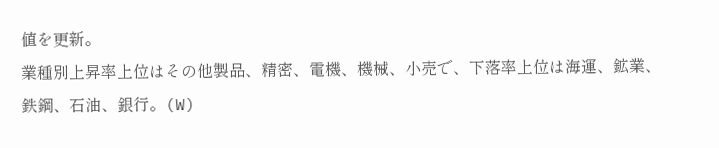値を更新。
業種別上昇率上位はその他製品、精密、電機、機械、小売で、下落率上位は海運、鉱業、鉄鋼、石油、銀行。(W)